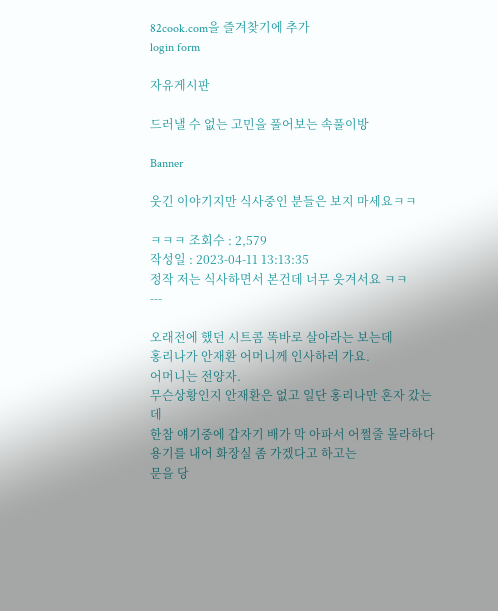82cook.com을 즐겨찾기에 추가
login form

자유게시판

드러낼 수 없는 고민을 풀어보는 속풀이방

Banner

웃긴 이야기지만 식사중인 분들은 보지 마세요ㅋㅋ

ㅋㅋㅋ 조회수 : 2,579
작성일 : 2023-04-11 13:13:35
정작 저는 식사하면서 본건데 너무 웃겨서요 ㅋㅋ
---

오래전에 했던 시트콤 똑바로 살아라는 보는데
홍리나가 안재환 어머니께 인사하러 가요.
어머니는 전양자.
무슨상황인지 안재환은 없고 일단 홍리나만 혼자 갔는데
한참 얘기중에 갑자기 배가 막 아파서 어쩔줄 몰라하다
용기를 내어 화장실 좀 가겠다고 하고는
문을 당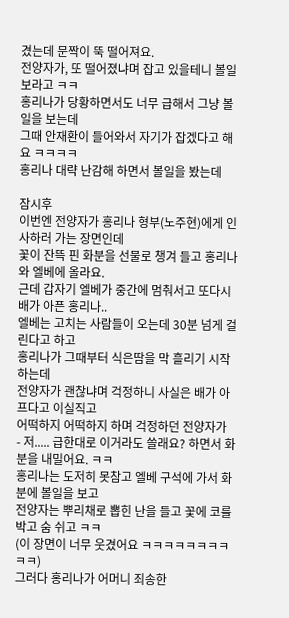겼는데 문짝이 뚝 떨어져요.
전양자가, 또 떨어졌냐며 잡고 있을테니 볼일 보라고 ㅋㅋ
홍리나가 당황하면서도 너무 급해서 그냥 볼일을 보는데
그때 안재환이 들어와서 자기가 잡겠다고 해요 ㅋㅋㅋㅋ
홍리나 대략 난감해 하면서 볼일을 봤는데

잠시후
이번엔 전양자가 홍리나 형부(노주현)에게 인사하러 가는 장면인데
꽃이 잔뜩 핀 화분을 선물로 챙겨 들고 홍리나와 엘베에 올라요.
근데 갑자기 엘베가 중간에 멈춰서고 또다시 배가 아픈 홍리나..
엘베는 고치는 사람들이 오는데 30분 넘게 걸린다고 하고
홍리나가 그때부터 식은땀을 막 흘리기 시작하는데
전양자가 괜찮냐며 걱정하니 사실은 배가 아프다고 이실직고
어떡하지 어떡하지 하며 걱정하던 전양자가
- 저..... 급한대로 이거라도 쓸래요? 하면서 화분을 내밀어요. ㅋㅋ
홍리나는 도저히 못참고 엘베 구석에 가서 화분에 볼일을 보고
전양자는 뿌리채로 뽑힌 난을 들고 꽃에 코를 박고 숨 쉬고 ㅋㅋ
(이 장면이 너무 웃겼어요 ㅋㅋㅋㅋㅋㅋㅋㅋㅋㅋ)
그러다 홍리나가 어머니 죄송한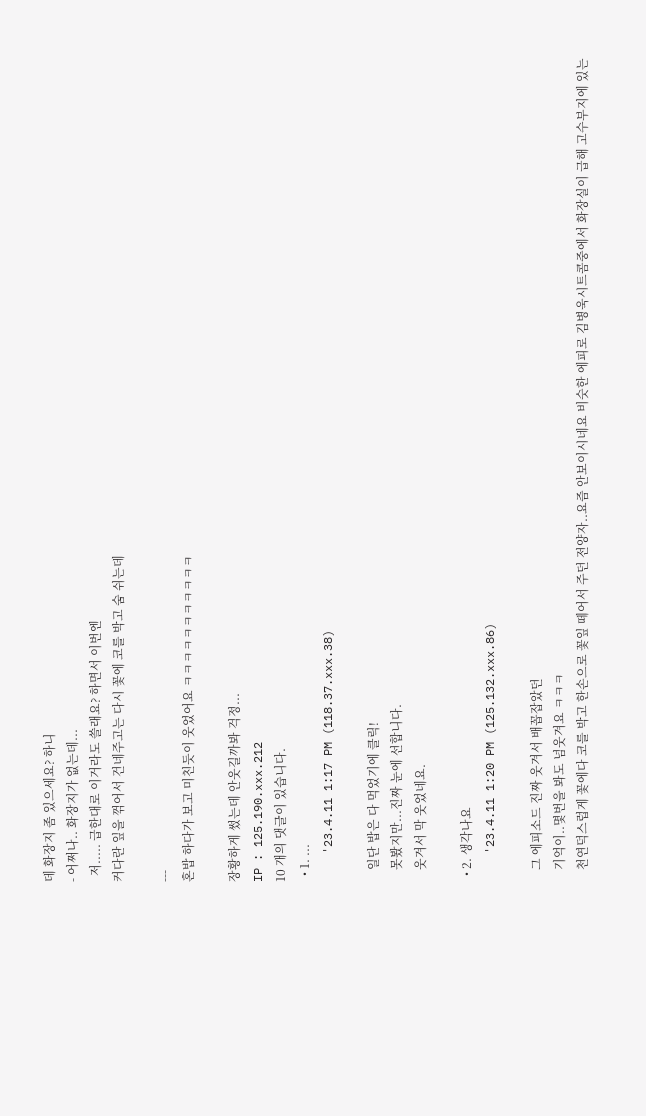데 화장지 좀 있으세요? 하니
- 어쩌나.. 화장지가 없는데...
  저..... 급한대로 이거라도 쓸래요? 하면서 이번엔
커다란 잎을 꺾어서 건네주고는 다시 꽃에 코를 박고 숨 쉬는데

---
혼밥 하다가 보고 미친듯이 웃었어요 ㅋㅋㅋㅋㅋㅋㅋㅋㅋㅋㅋ

장황하게 썼는데 안웃길까봐 걱정...
IP : 125.190.xxx.212
10 개의 댓글이 있습니다.
  • 1. ...
    '23.4.11 1:17 PM (118.37.xxx.38)

    일단 밥은 다 먹었기에 클릭!
    못봤지만...진짜 눈에 선합니다.
    웃겨서 막 웃었네요.

  • 2. 생각나요
    '23.4.11 1:20 PM (125.132.xxx.86)

    그 에피소드 진짜 웃겨서 배꼽잡았던
    기억이..몇번을 봐도 넘웃겨요 ㅋㅋㅋ
    천연덕스럽게 꽃에다 코를 박고 한손으로 꽃잎 떼어서 주던 전양자..요즘 안보이시네요 비슷한 에피로 김병욱시트콤중에서 화장실이 급해 고수부지에 있는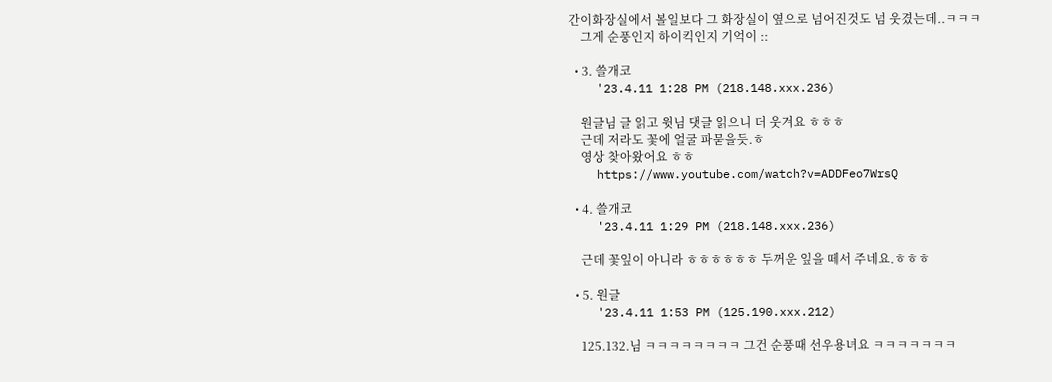간이화장실에서 볼일보다 그 화장실이 옆으로 넘어진것도 넘 웃겼는데..ㅋㅋㅋ
    그게 순풍인지 하이킥인지 기억이 ::

  • 3. 쓸개코
    '23.4.11 1:28 PM (218.148.xxx.236)

    원글님 글 읽고 윗님 댓글 읽으니 더 웃겨요 ㅎㅎㅎ
    근데 저라도 꽃에 얼굴 파묻을듯.ㅎ
    영상 찾아왔어요 ㅎㅎ
    https://www.youtube.com/watch?v=ADDFeo7WrsQ

  • 4. 쓸개코
    '23.4.11 1:29 PM (218.148.xxx.236)

    근데 꽃잎이 아니라 ㅎㅎㅎㅎㅎㅎ 두꺼운 잎을 떼서 주네요.ㅎㅎㅎ

  • 5. 원글
    '23.4.11 1:53 PM (125.190.xxx.212)

    125.132.님 ㅋㅋㅋㅋㅋㅋㅋㅋ 그건 순풍때 선우용녀요 ㅋㅋㅋㅋㅋㅋㅋ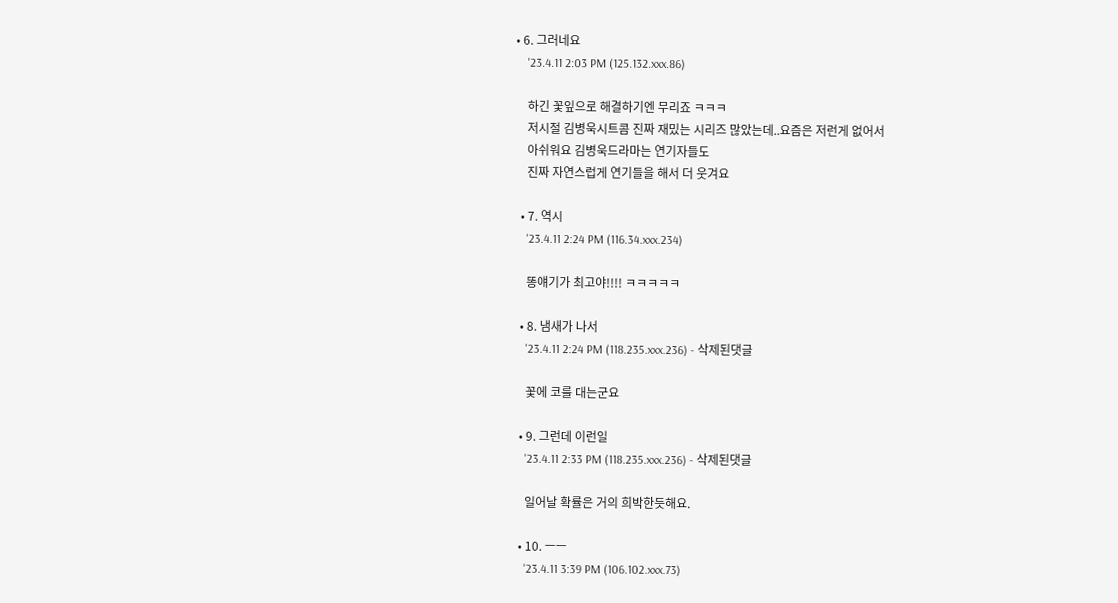• 6. 그러네요
    '23.4.11 2:03 PM (125.132.xxx.86)

    하긴 꽃잎으로 해결하기엔 무리죠 ㅋㅋㅋ
    저시절 김병욱시트콤 진짜 재밌는 시리즈 많았는데..요즘은 저런게 없어서
    아쉬워요 김병욱드라마는 연기자들도
    진짜 자연스럽게 연기들을 해서 더 웃겨요

  • 7. 역시
    '23.4.11 2:24 PM (116.34.xxx.234)

    똥얘기가 최고야!!!! ㅋㅋㅋㅋㅋ

  • 8. 냄새가 나서
    '23.4.11 2:24 PM (118.235.xxx.236) - 삭제된댓글

    꽃에 코를 대는군요

  • 9. 그런데 이런일
    '23.4.11 2:33 PM (118.235.xxx.236) - 삭제된댓글

    일어날 확률은 거의 희박한듯해요.

  • 10. ㅡㅡ
    '23.4.11 3:39 PM (106.102.xxx.73)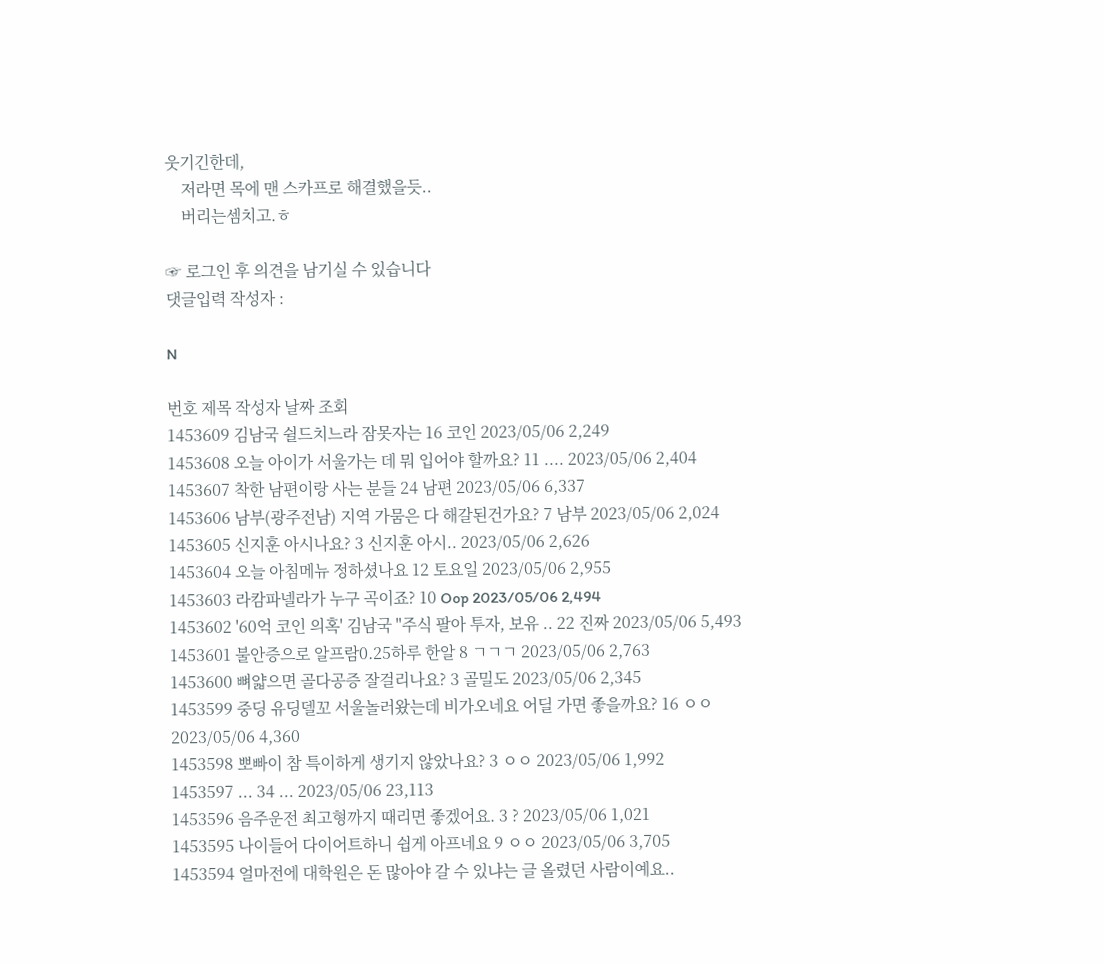웃기긴한데,
    저라면 목에 맨 스카프로 해결했을듯..
    버리는셈치고.ㅎ

☞ 로그인 후 의견을 남기실 수 있습니다
댓글입력 작성자 :

N

번호 제목 작성자 날짜 조회
1453609 김남국 쉴드치느라 잠못자는 16 코인 2023/05/06 2,249
1453608 오늘 아이가 서울가는 데 뭐 입어야 할까요? 11 .... 2023/05/06 2,404
1453607 착한 남편이랑 사는 분들 24 남편 2023/05/06 6,337
1453606 남부(광주전남) 지역 가뭄은 다 해갈된건가요? 7 남부 2023/05/06 2,024
1453605 신지훈 아시나요? 3 신지훈 아시.. 2023/05/06 2,626
1453604 오늘 아침메뉴 정하셨나요 12 토요일 2023/05/06 2,955
1453603 라캄파넬라가 누구 곡이죠? 10 Oop 2023/05/06 2,494
1453602 '60억 코인 의혹' 김남국 "주식 팔아 투자, 보유 .. 22 진짜 2023/05/06 5,493
1453601 불안증으로 알프람0.25하루 한알 8 ㄱㄱㄱ 2023/05/06 2,763
1453600 뼈얇으면 골다공증 잘걸리나요? 3 골밀도 2023/05/06 2,345
1453599 중딩 유딩델꼬 서울놀러왔는데 비가오네요 어딜 가면 좋을까요? 16 ㅇㅇ 2023/05/06 4,360
1453598 뽀빠이 참 특이하게 생기지 않았나요? 3 ㅇㅇ 2023/05/06 1,992
1453597 ... 34 ... 2023/05/06 23,113
1453596 음주운전 최고형까지 때리면 좋겠어요. 3 ? 2023/05/06 1,021
1453595 나이들어 다이어트하니 쉽게 아프네요 9 ㅇㅇ 2023/05/06 3,705
1453594 얼마전에 대학원은 돈 많아야 갈 수 있냐는 글 올렸던 사람이예요..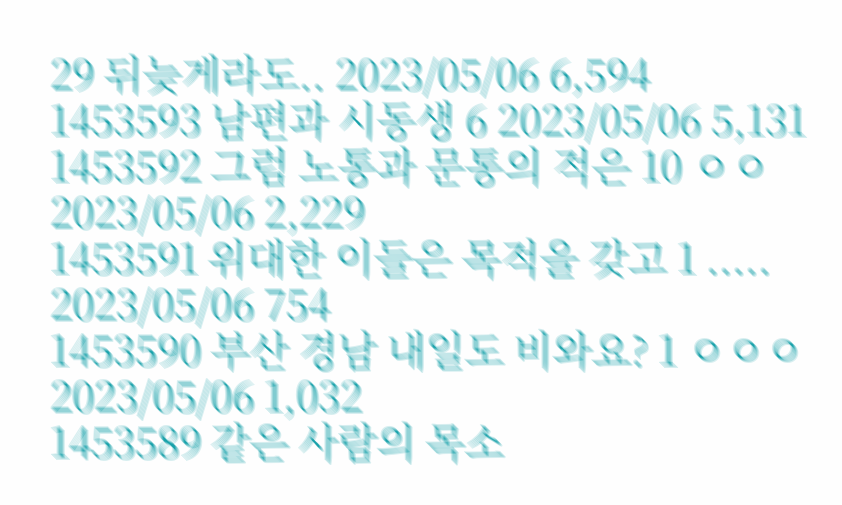29 뒤늦게라도.. 2023/05/06 6,594
1453593 남편과 시동생 6 2023/05/06 5,131
1453592 그럼 노통과 문통의 적은 10 ㅇㅇ 2023/05/06 2,229
1453591 위대한 이들은 목적을 갖고 1 ..... 2023/05/06 754
1453590 부산 경남 내일도 비와요? 1 ㅇㅇㅇ 2023/05/06 1,032
1453589 같은 사람의 목소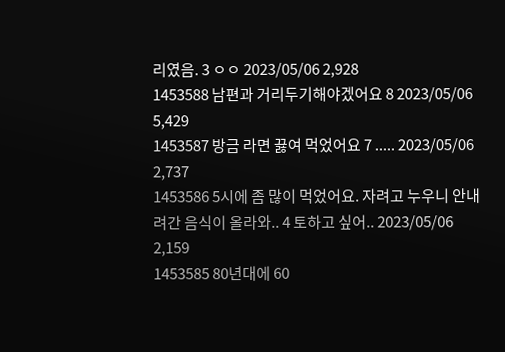리였음. 3 ㅇㅇ 2023/05/06 2,928
1453588 남편과 거리두기해야겠어요 8 2023/05/06 5,429
1453587 방금 라면 끓여 먹었어요 7 ..... 2023/05/06 2,737
1453586 5시에 좀 많이 먹었어요. 자려고 누우니 안내려간 음식이 올라와.. 4 토하고 싶어.. 2023/05/06 2,159
1453585 80년대에 60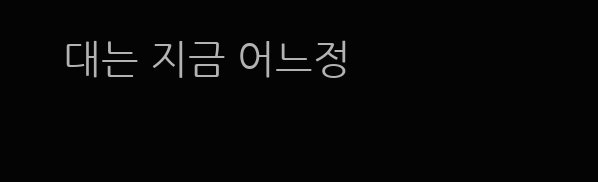대는 지금 어느정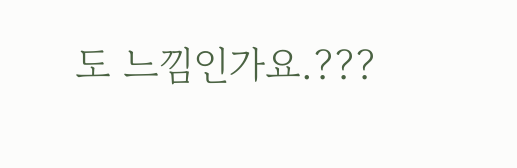도 느낌인가요.???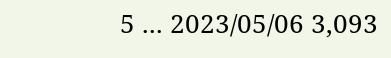5 ... 2023/05/06 3,093